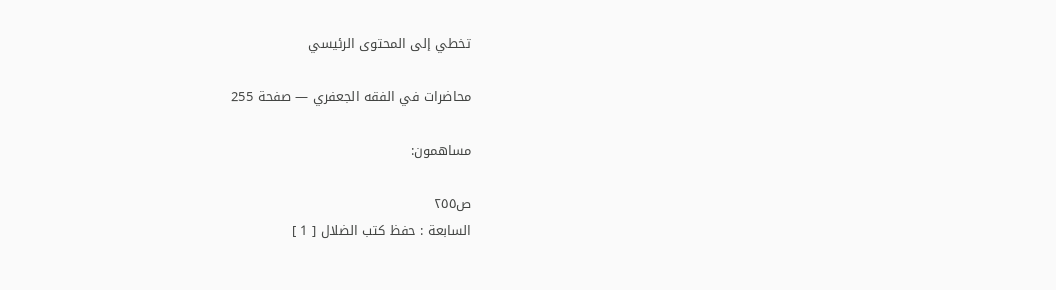تخطي إلى المحتوى الرئيسي

محاضرات في الفقه الجعفري — صفحة 255

مساهمون:

ص٢٥٥
السابعة : حفظ كتب الضلال [ 1 ]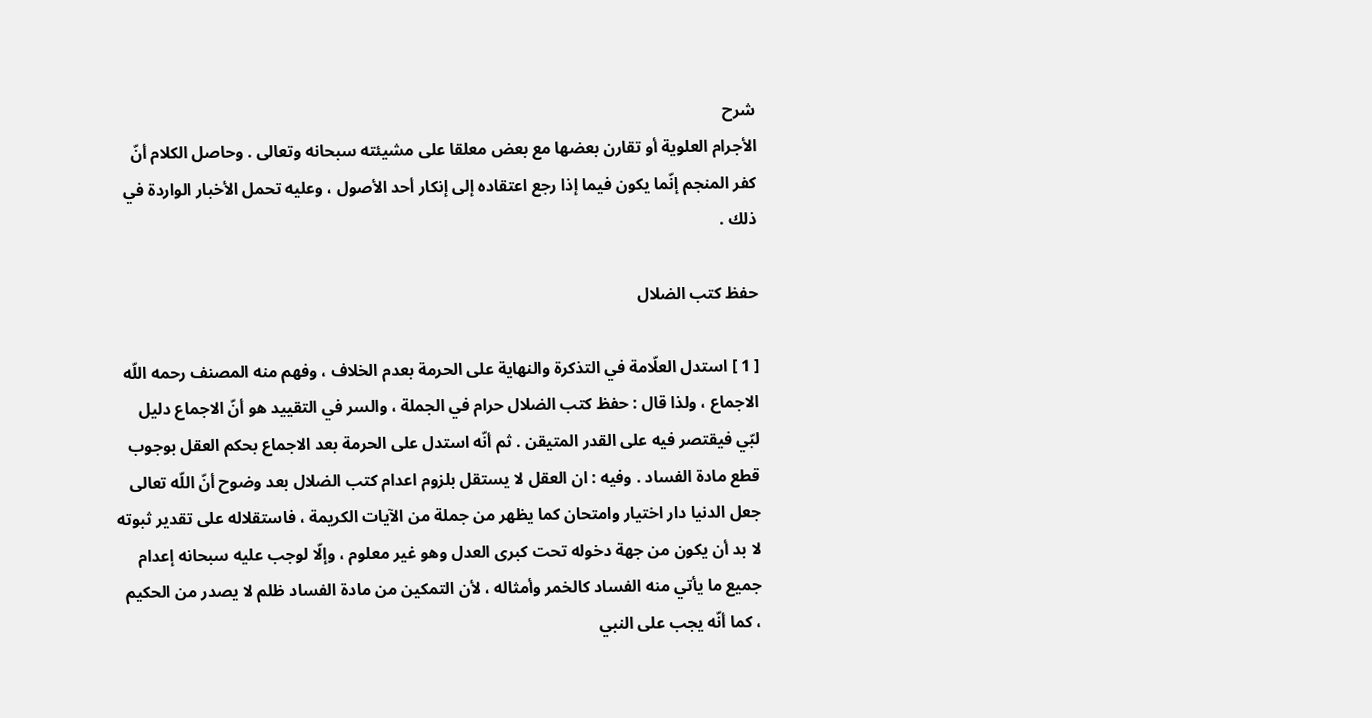شرح
الأجرام العلوية أو تقارن بعضها مع بعض معلقا على مشيئته سبحانه وتعالى . وحاصل الكلام أنّ كفر المنجم إنّما يكون فيما إذا رجع اعتقاده إلى إنكار أحد الأصول ، وعليه تحمل الأخبار الواردة في ذلك .

حفظ كتب الضلال

[ 1 ] استدل العلّامة في التذكرة والنهاية على الحرمة بعدم الخلاف ، وفهم منه المصنف رحمه اللّه الاجماع ، ولذا قال : حفظ كتب الضلال حرام في الجملة ، والسر في التقييد هو أنّ الاجماع دليل لبّي فيقتصر فيه على القدر المتيقن . ثم أنّه استدل على الحرمة بعد الاجماع بحكم العقل بوجوب قطع مادة الفساد . وفيه : ان العقل لا يستقل بلزوم اعدام كتب الضلال بعد وضوح أنّ اللّه تعالى جعل الدنيا دار اختيار وامتحان كما يظهر من جملة من الآيات الكريمة ، فاستقلاله على تقدير ثبوته لا بد أن يكون من جهة دخوله تحت كبرى العدل وهو غير معلوم ، وإلّا لوجب عليه سبحانه إعدام جميع ما يأتي منه الفساد كالخمر وأمثاله ، لأن التمكين من مادة الفساد ظلم لا يصدر من الحكيم ، كما أنّه يجب على النبي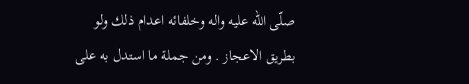صلّى اللّه عليه واله وخلفائه اعدام ذلك ولو بطريق الاعجاز . ومن جملة ما استدل به على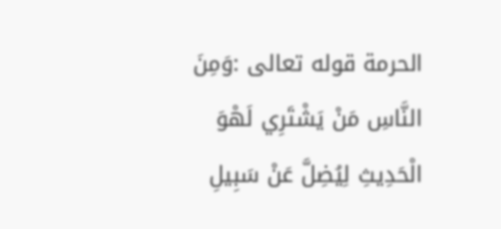الحرمة قوله تعالى :وَمِنَ النَّاسِ مَنْ يَشْتَرِي لَهْوَ الْحَدِيثِ لِيُضِلَّ عَنْ سَبِيلِ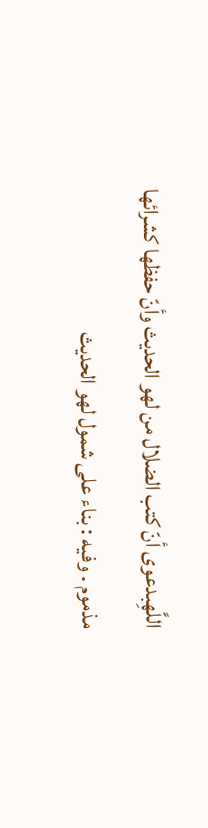اللَّهِبدعوى أنّ كتب الضلال من لهو الحديث وأنّ حفظها كشرائها مذموم . وفيه : بناء على شمول لهو الحديث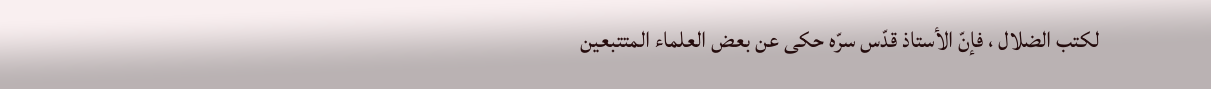لكتب الضلال ، فإنّ الأستاذ قدّس سرّه حكى عن بعض العلماء المتتبعين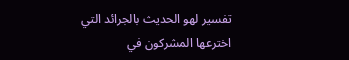تفسير لهو الحديث بالجرائد التي اخترعها المشركون في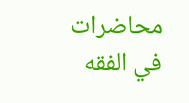محاضرات في الفقه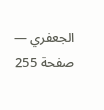الجعفري — صفحة 255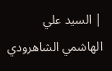| السيد علي الهاشمي الشاهرودي